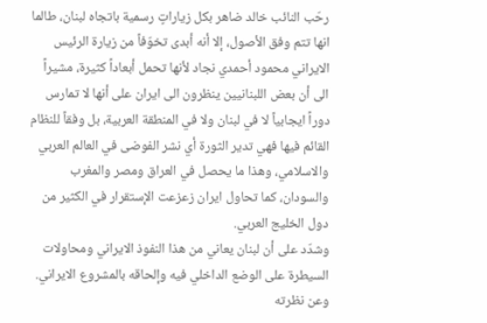رحّب النائب خالد ضاهر بكل زياراتٍ رسمية باتجاه لبنان، طالما انها تتم وفق الأصول، إلا أنه أبدى تخوّفاً من زيارة الرئيس الايراني محمود أحمدي نجاد لأنها تحمل أبعاداً كثيرة، مشيراً الى أن بعض اللبنانيين ينظرون الى ايران على أنها لا تمارس دوراً ايجابياً لا في لبنان ولا في المنطقة العربية، بل وفقاً للنظام القائم فيها فهي تدير الثورة أي نشر الفوضى في العالم العربي والاسلامي، وهذا ما يحصل في العراق ومصر والمغرب والسودان، كما تحاول ايران زعزعت الإستقرار في الكثير من دول الخليج العربي.
وشدّد على أن لبنان يعاني من هذا النفوذ الايراني ومحاولات السيطرة على الوضع الداخلي فيه وإلحاقه بالمشروع الايراني.
وعن نظرته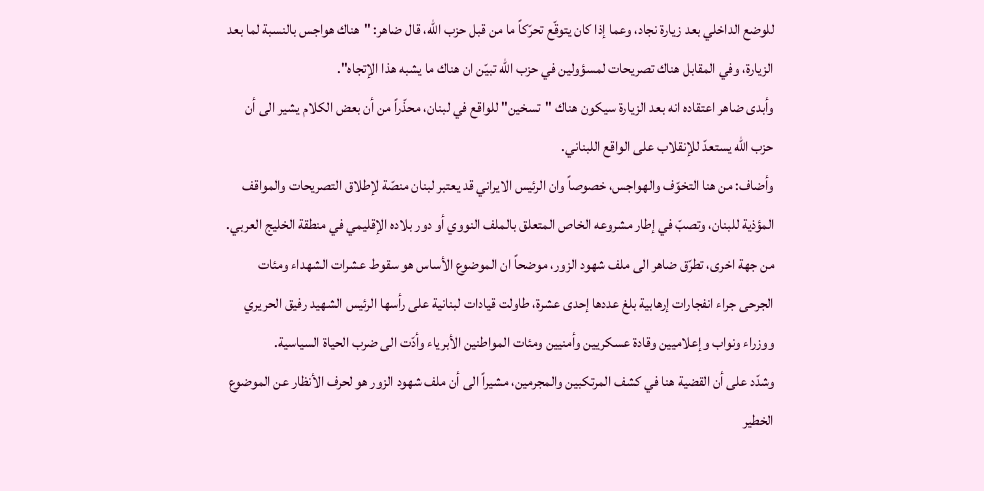للوضع الداخلي بعد زيارة نجاد، وعما إذا كان يتوقّع تحرّكاً ما من قبل حزب الله، قال ضاهر: "هناك هواجس بالنسبة لما بعد الزيارة، وفي المقابل هناك تصريحات لمسؤولين في حزب الله تبيّن ان هناك ما يشبه هذا الإتجاه".
وأبدى ضاهر اعتقاده انه بعد الزيارة سيكون هناك "تسخين" للواقع في لبنان، محذّراً من أن بعض الكلام يشير الى أن حزب الله يستعدّ للإنقلاب على الواقع اللبناني.
وأضاف: من هنا التخوّف والهواجس، خصوصاً وان الرئيس الايراني قد يعتبر لبنان منصّة لإطلاق التصريحات والمواقف المؤذية للبنان، وتصبّ في إطار مشروعه الخاص المتعلق بالملف النووي أو دور بلاده الإقليمي في منطقة الخليج العربي.
من جهة اخرى، تطرّق ضاهر الى ملف شهود الزور، موضحاً ان الموضوع الأساس هو سقوط عشرات الشهداء ومئات الجرحى جراء انفجارات إرهابية بلغ عددها إحدى عشرة، طاولت قيادات لبنانية على رأسها الرئيس الشهيد رفيق الحريري ووزراء ونواب وإعلاميين وقادة عسكريين وأمنيين ومئات المواطنين الأبرياء وأدّت الى ضرب الحياة السياسية.
وشدّد على أن القضية هنا في كشف المرتكبين والمجرمين، مشيراً الى أن ملف شهود الزور هو لحرف الأنظار عن الموضوع الخطير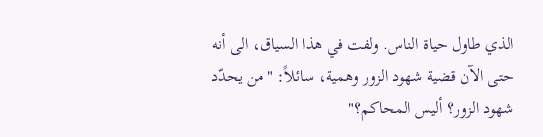الذي طاول حياة الناس. ولفت في هذا السياق، الى أنه حتى الآن قضية شهود الزور وهمية، سائلاً: "من يحدّد شهود الزور؟ أليس المحاكم؟"